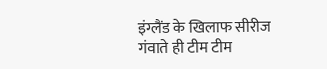इंग्लैंड के खिलाफ सीरीज गंवाते ही टीम टीम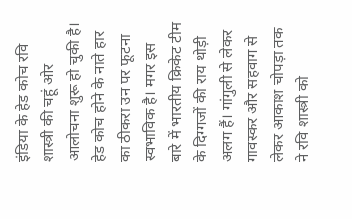इंडिया के हेड कोच रवि शास्त्री की चहूं ओर आलोचना शुरू हो चुकी है। हेड कोच होने के नाते हार का ठीकरा उन पर फूटना स्वभाविक है। मगर इस बारे में भारतीय क्रिकेट टीम के दिग्गजों की राय थोड़ी अलग हैं। गांगुली से लेकर गावस्कर और सहवाग से लेकर आकाश चोपड़ा तक ने रवि शास्त्री को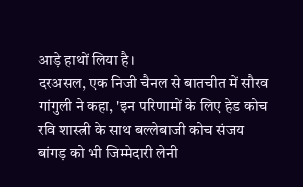आड़े हाथों लिया है।
दरअसल, एक निजी चैनल से बातचीत में सौरव गांगुली ने कहा, 'इन परिणामों के लिए हेड कोच रवि शास्त्री के साथ बल्लेबाजी कोच संजय बांगड़ को भी जिम्मेदारी लेनी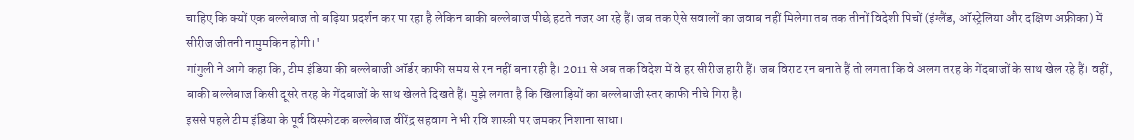चाहिए कि क्यों एक बल्लेबाज तो बढ़िया प्रदर्शन कर पा रहा है लेकिन बाकी बल्लेबाज पीछे हटते नजर आ रहे हैं। जब तक ऐसे सवालों का जवाब नहीं मिलेगा तब तक तीनों विदेशी पिचों (इंग्लैंड, ऑस्ट्रेलिया और दक्षिण अफ्रीका) में सीरीज जीतनी नामुमकिन होगी।'
गांगुली ने आगे कहा कि, टीम इंडिया की बल्लेबाजी ऑर्डर काफी समय से रन नहीं बना रही है। 2011 से अब तक विदेश में वे हर सीरीज हारी हैं। जब विराट रन बनाते हैं तो लगता कि वे अलग तरह के गेंदबाजों के साथ खेल रहे हैं। वहीं, बाकी बल्लेबाज किसी दूसरे तरह के गेंदबाजों के साथ खेलते दिखते हैं। मुझे लगता है कि खिलाड़ियों का बल्लेबाजी स्तर काफी नीचे गिरा है।
इससे पहले टीम इंडिया के पूर्व विस्फोटक बल्लेबाज वीरेंद्र सहवाग ने भी रवि शास्त्री पर जमकर निशाना साधा।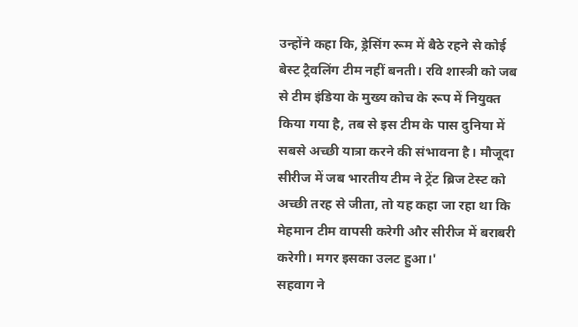उन्होंने कहा कि, ड्रेसिंग रूम में बैठे रहने से कोई बेस्ट ट्रैवलिंग टीम नहीं बनती। रवि शास्त्री को जब से टीम इंडिया के मुख्य कोच के रूप में नियुक्त किया गया है, तब से इस टीम के पास दुनिया में सबसे अच्छी यात्रा करने की संभावना है। मौजूदा सीरीज में जब भारतीय टीम ने ट्रेंट ब्रिज टेस्ट को अच्छी तरह से जीता, तो यह कहा जा रहा था कि मेहमान टीम वापसी करेगी और सीरीज में बराबरी करेगी। मगर इसका उलट हुआ।'
सहवाग ने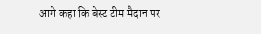आगे कहा कि बेस्ट टीम मैदान पर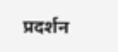प्रदर्शन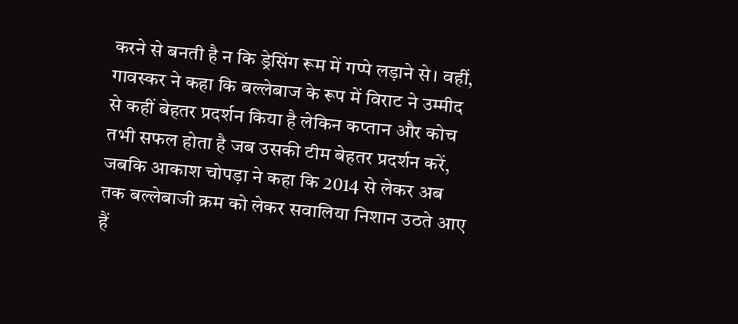करने से बनती है न कि ड्रेसिंग रूम में गप्पे लड़ाने से। वहीं, गावस्कर ने कहा कि बल्लेबाज के रूप में विराट ने उम्मीद से कहीं बेहतर प्रदर्शन किया है लेकिन कप्तान और कोच तभी सफल होता है जब उसकी टीम बेहतर प्रदर्शन करें, जबकि आकाश चोपड़ा ने कहा कि 2014 से लेकर अब तक बल्लेबाजी क्रम को लेकर सवालिया निशान उठते आए हैं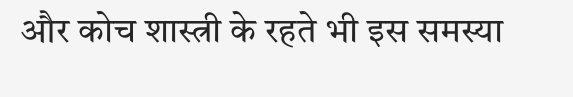और कोच शास्त्री के रहते भी इस समस्या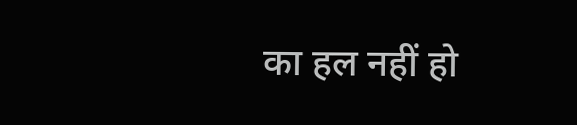का हल नहीं हो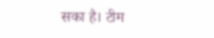सका है। टीम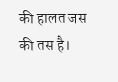की हालत जस की तस है।